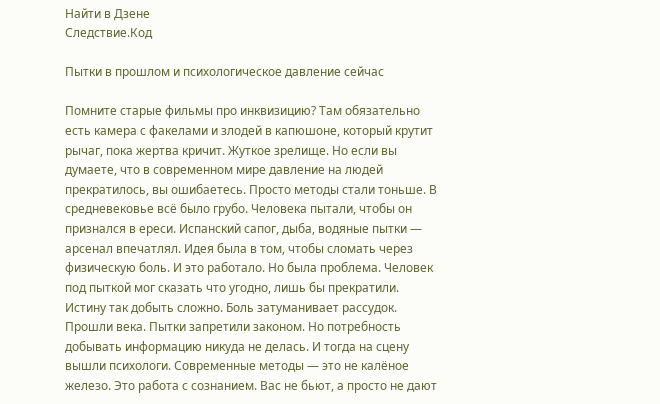Найти в Дзене
Следствие.Код

Пытки в прошлом и психологическое давление сейчас

Помните старые фильмы про инквизицию? Там обязательно есть камера с факелами и злодей в капюшоне, который крутит рычаг, пока жертва кричит. Жуткое зрелище. Но если вы думаете, что в современном мире давление на людей прекратилось, вы ошибаетесь. Просто методы стали тоньше. В средневековье всё было грубо. Человека пытали, чтобы он признался в ереси. Испанский сапог, дыба, водяные пытки — арсенал впечатлял. Идея была в том, чтобы сломать через физическую боль. И это работало. Но была проблема. Человек под пыткой мог сказать что угодно, лишь бы прекратили. Истину так добыть сложно. Боль затуманивает рассудок. Прошли века. Пытки запретили законом. Но потребность добывать информацию никуда не делась. И тогда на сцену вышли психологи. Современные методы — это не калёное железо. Это работа с сознанием. Вас не бьют, а просто не дают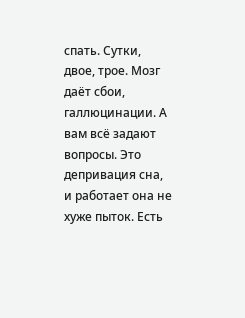спать. Сутки, двое, трое. Мозг даёт сбои, галлюцинации. А вам всё задают вопросы. Это депривация сна, и работает она не хуже пыток. Есть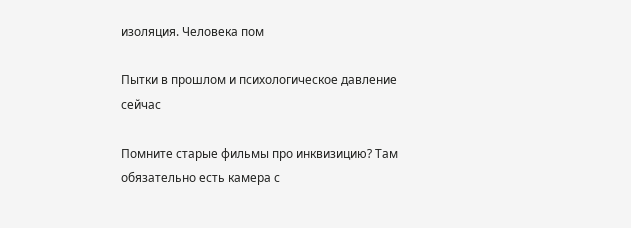изоляция. Человека пом

Пытки в прошлом и психологическое давление сейчас

Помните старые фильмы про инквизицию? Там обязательно есть камера с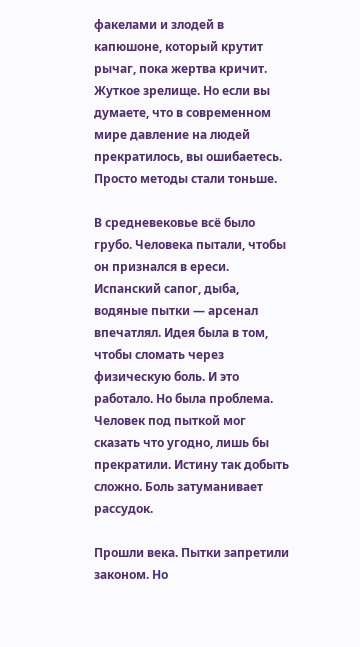факелами и злодей в капюшоне, который крутит рычаг, пока жертва кричит. Жуткое зрелище. Но если вы думаете, что в современном мире давление на людей прекратилось, вы ошибаетесь. Просто методы стали тоньше.

В средневековье всё было грубо. Человека пытали, чтобы он признался в ереси. Испанский сапог, дыба, водяные пытки — арсенал впечатлял. Идея была в том, чтобы сломать через физическую боль. И это работало. Но была проблема. Человек под пыткой мог сказать что угодно, лишь бы прекратили. Истину так добыть сложно. Боль затуманивает рассудок.

Прошли века. Пытки запретили законом. Но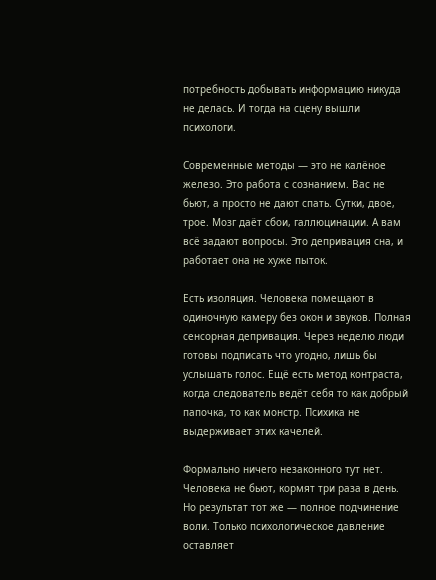потребность добывать информацию никуда не делась. И тогда на сцену вышли психологи.

Современные методы — это не калёное железо. Это работа с сознанием. Вас не бьют, а просто не дают спать. Сутки, двое, трое. Мозг даёт сбои, галлюцинации. А вам всё задают вопросы. Это депривация сна, и работает она не хуже пыток.

Есть изоляция. Человека помещают в одиночную камеру без окон и звуков. Полная сенсорная депривация. Через неделю люди готовы подписать что угодно, лишь бы услышать голос. Ещё есть метод контраста, когда следователь ведёт себя то как добрый папочка, то как монстр. Психика не выдерживает этих качелей.

Формально ничего незаконного тут нет. Человека не бьют, кормят три раза в день. Но результат тот же — полное подчинение воли. Только психологическое давление оставляет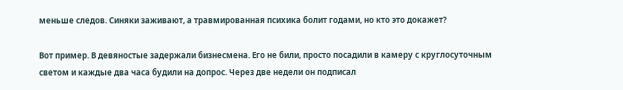меньше следов. Синяки заживают, а травмированная психика болит годами, но кто это докажет?

Вот пример. В девяностые задержали бизнесмена. Его не били, просто посадили в камеру с круглосуточным светом и каждые два часа будили на допрос. Через две недели он подписал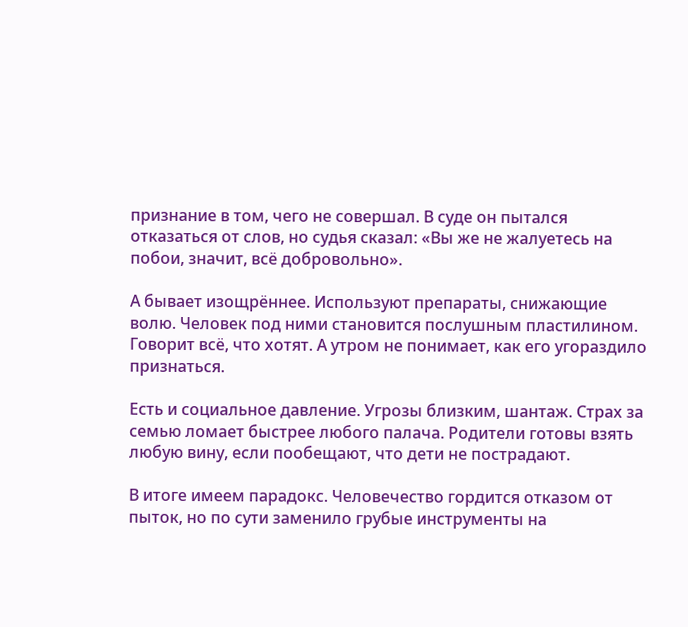признание в том, чего не совершал. В суде он пытался отказаться от слов, но судья сказал: «Вы же не жалуетесь на побои, значит, всё добровольно».

А бывает изощрённее. Используют препараты, снижающие волю. Человек под ними становится послушным пластилином. Говорит всё, что хотят. А утром не понимает, как его угораздило признаться.

Есть и социальное давление. Угрозы близким, шантаж. Страх за семью ломает быстрее любого палача. Родители готовы взять любую вину, если пообещают, что дети не пострадают.

В итоге имеем парадокс. Человечество гордится отказом от пыток, но по сути заменило грубые инструменты на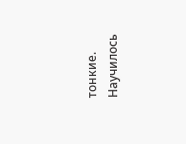тонкие. Научилось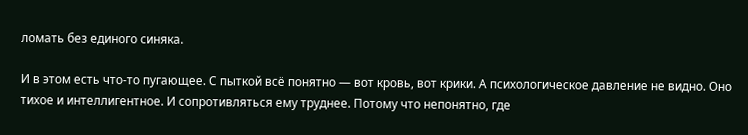ломать без единого синяка.

И в этом есть что-то пугающее. С пыткой всё понятно — вот кровь, вот крики. А психологическое давление не видно. Оно тихое и интеллигентное. И сопротивляться ему труднее. Потому что непонятно, где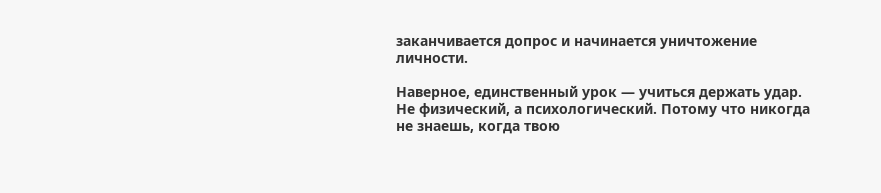заканчивается допрос и начинается уничтожение личности.

Наверное, единственный урок — учиться держать удар. Не физический, а психологический. Потому что никогда не знаешь, когда твою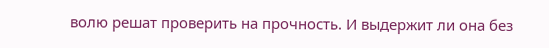волю решат проверить на прочность. И выдержит ли она без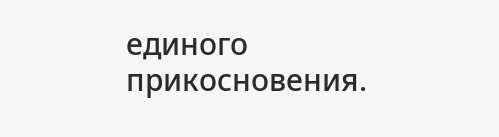единого прикосновения.